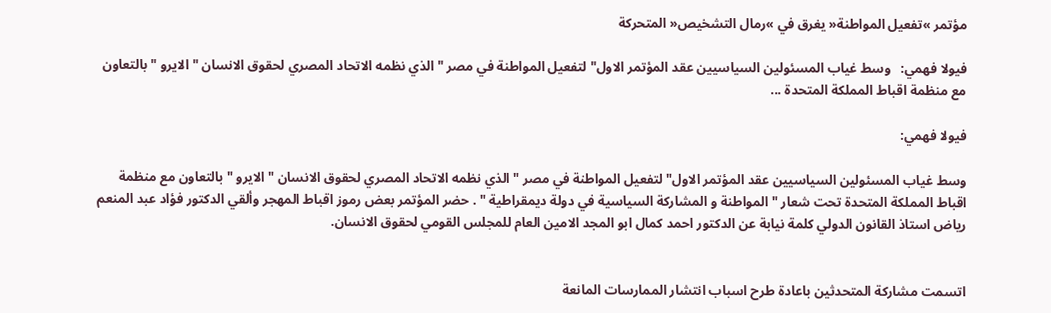مؤتمر »تفعيل المواطنة« يغرق في »رمال التشخيص« المتحركة

فيولا فهمي:   وسط غياب المسئولين السياسيين عقد المؤتمر الاول" لتفعيل المواطنة في مصر " الذي نظمه الاتحاد المصري لحقوق الانسان " الايرو " بالتعاون مع منظمة اقباط المملكة المتحدة ...

فيولا فهمي:

وسط غياب المسئولين السياسيين عقد المؤتمر الاول" لتفعيل المواطنة في مصر " الذي نظمه الاتحاد المصري لحقوق الانسان " الايرو " بالتعاون مع منظمة اقباط المملكة المتحدة تحت شعار " المواطنة و المشاركة السياسية في دولة ديمقراطية " . حضر المؤتمر بعض رموز اقباط المهجر وألقي الدكتور فؤاد عبد المنعم رياض استاذ القانون الدولي كلمة نيابة عن الدكتور احمد كمال ابو المجد الامين العام للمجلس القومي لحقوق الانسان.


اتسمت مشاركة المتحدثين باعادة طرح اسباب انتشار الممارسات المانعة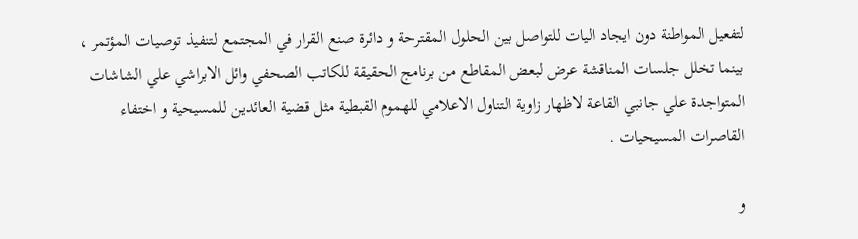لتفعيل المواطنة دون ايجاد اليات للتواصل بين الحلول المقترحة و دائرة صنع القرار في المجتمع لتنفيذ توصيات المؤتمر ، بينما تخلل جلسات المناقشة عرض لبعض المقاطع من برنامج الحقيقة للكاتب الصحفي وائل الابراشي علي الشاشات المتواجدة علي جانبي القاعة لاظهار زاوية التناول الاعلامي للهموم القبطية مثل قضية العائدين للمسيحية و اختفاء القاصرات المسيحيات .

و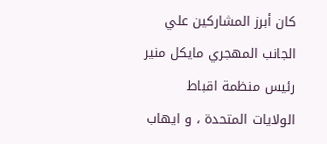كان أبرز المشاركين علي الجانب المهجري مايكل منير رئيس منظمة اقباط الولايات المتحدة ، و ايهاب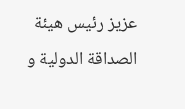عزيز رئيس هيئة الصداقة الدولية و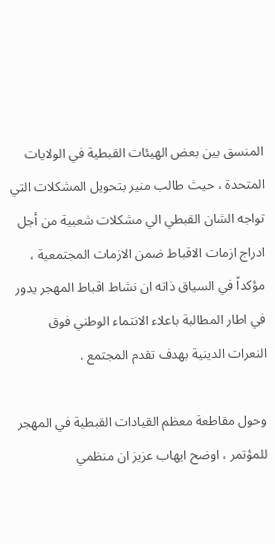المنسق بين بعض الهيئات القبطية في الولايات المتحدة ، حيث طالب منير بتحويل المشكلات التي تواجه الشان القبطي الي مشكلات شعبية من أجل ادراج ازمات الاقباط ضمن الازمات المجتمعية ، مؤكداً في السياق ذاته ان نشاط اقباط المهجر يدور في اطار المطالبة باعلاء الانتماء الوطني فوق النعرات الدينية بهدف تقدم المجتمع .

وحول مقاطعة معظم القيادات القبطية في المهجر للمؤتمر ، اوضح ايهاب عزيز ان منظمي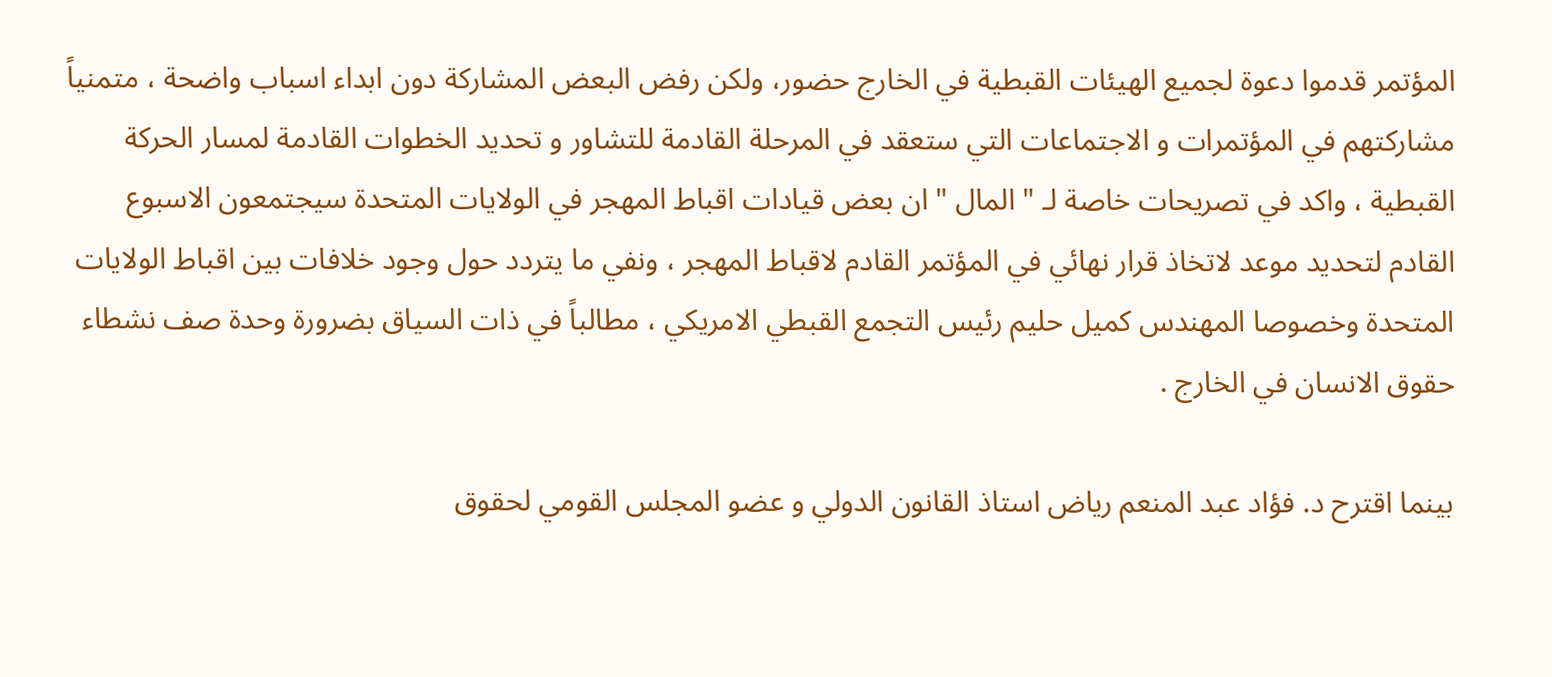المؤتمر قدموا دعوة لجميع الهيئات القبطية في الخارج حضور، ولكن رفض البعض المشاركة دون ابداء اسباب واضحة ، متمنياً مشاركتهم في المؤتمرات و الاجتماعات التي ستعقد في المرحلة القادمة للتشاور و تحديد الخطوات القادمة لمسار الحركة القبطية ، واكد في تصريحات خاصة لـ " المال " ان بعض قيادات اقباط المهجر في الولايات المتحدة سيجتمعون الاسبوع القادم لتحديد موعد لاتخاذ قرار نهائي في المؤتمر القادم لاقباط المهجر ، ونفي ما يتردد حول وجود خلافات بين اقباط الولايات المتحدة وخصوصا المهندس كميل حليم رئيس التجمع القبطي الامريكي ، مطالباً في ذات السياق بضرورة وحدة صف نشطاء حقوق الانسان في الخارج .

بينما اقترح د. فؤاد عبد المنعم رياض استاذ القانون الدولي و عضو المجلس القومي لحقوق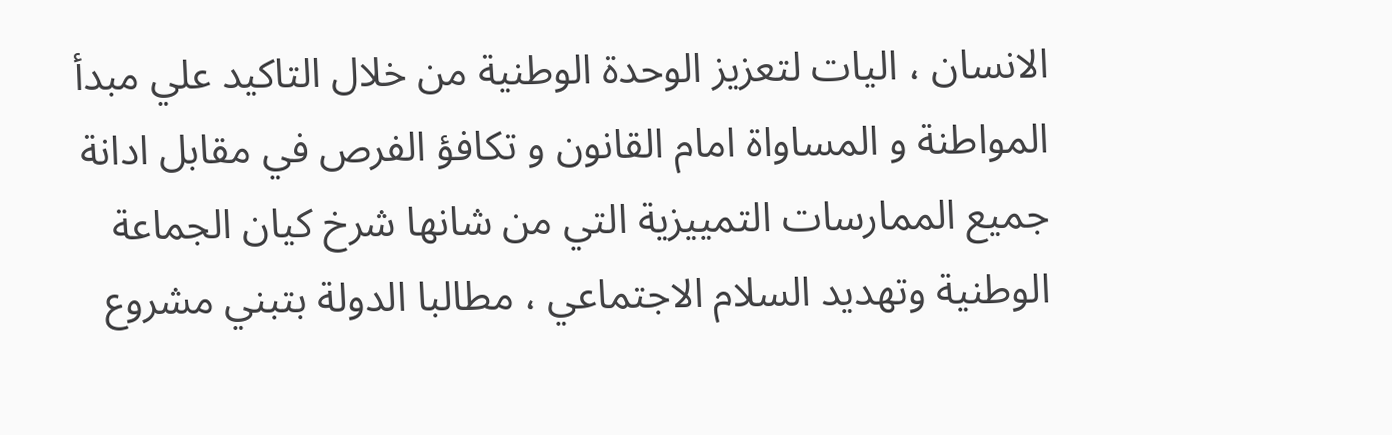الانسان ، اليات لتعزيز الوحدة الوطنية من خلال التاكيد علي مبدأ المواطنة و المساواة امام القانون و تكافؤ الفرص في مقابل ادانة جميع الممارسات التمييزية التي من شانها شرخ كيان الجماعة الوطنية وتهديد السلام الاجتماعي ، مطالبا الدولة بتبني مشروع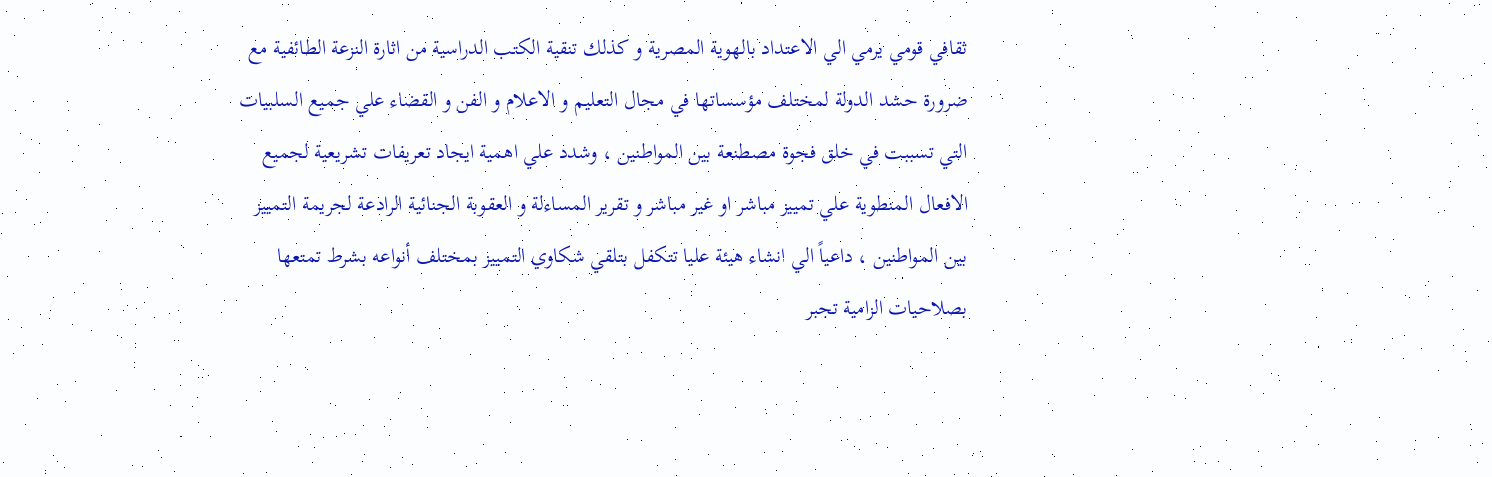ثقافي قومي يرمي الي الاعتداد بالهوية المصرية و كذلك تنقية الكتب الدراسية من اثارة النزعة الطائفية مع ضرورة حشد الدولة لمختلف مؤسساتها في مجال التعليم و الاعلام و الفن و القضاء علي جميع السلبيات التي تسببت في خلق فجوة مصطنعة بين المواطنين ، وشدد علي اهمية ايجاد تعريفات تشريعية لجميع الافعال المنطوية علي تمييز مباشر او غير مباشر و تقرير المساءلة و العقوبة الجنائية الرادعة لجريمة التمييز بين المواطنين ، داعياً الي انشاء هيئة عليا تتكفل بتلقي شكاوي التمييز بمختلف أنواعه بشرط تمتعها بصلاحيات الزامية تجبر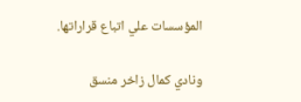المؤسسات علي اتباع قراراتها.

ونادي كمال زاخر منسق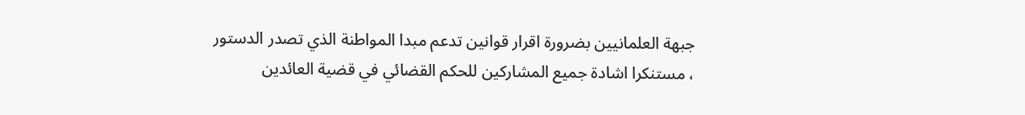جبهة العلمانيين بضرورة اقرار قوانين تدعم مبدا المواطنة الذي تصدر الدستور ، مستنكرا اشادة جميع المشاركين للحكم القضائي في قضية العائدين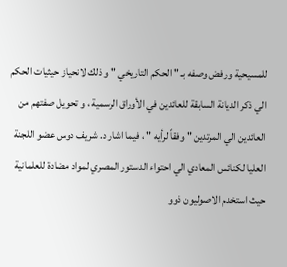للمسيحية ورفض وصفه بـ " الحكم التاريخي " و ذلك لانحياز حيثيات الحكم الي ذكر الديانة السابقة للعائدين في الأوراق الرسمية ، و تحويل صفتهم من العائدين الي المرتدين " وفقاً لرأيه " ، فيما اشار د. شريف دوس عضو اللجنة العليا لكنائس المعادي الي احتواء الدستور المصري لمواد مضادة للعلمانية حيث استخدم الاصوليون ذوو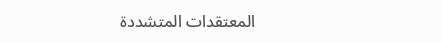المعتقدات المتشددة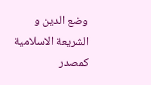وضع الدين و الشريعة الاسلامية كمصدر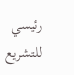رئيسي للتشريع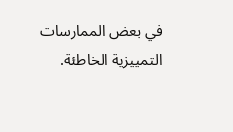في بعض الممارسات التمييزية الخاطئة.